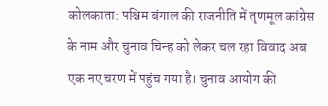कोलकाता: पश्चिम बंगाल की राजनीति में तृणमूल कांग्रेस के नाम और चुनाव चिन्ह को लेकर चल रहा विवाद अब एक नए चरण में पहुंच गया है। चुनाव आयोग की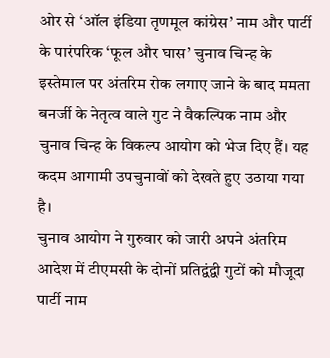ओर से ‘ऑल इंडिया तृणमूल कांग्रेस’ नाम और पार्टी के पारंपरिक ‘फूल और घास’ चुनाव चिन्ह के इस्तेमाल पर अंतरिम रोक लगाए जाने के बाद ममता बनर्जी के नेतृत्व वाले गुट ने वैकल्पिक नाम और चुनाव चिन्ह के विकल्प आयोग को भेज दिए हैं। यह कदम आगामी उपचुनावों को देखते हुए उठाया गया है।
चुनाव आयोग ने गुरुवार को जारी अपने अंतरिम आदेश में टीएमसी के दोनों प्रतिद्वंद्वी गुटों को मौजूदा पार्टी नाम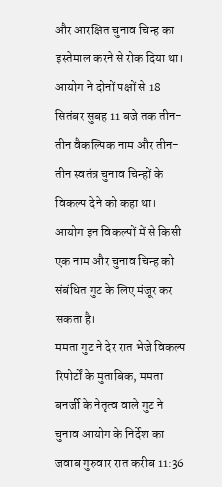और आरक्षित चुनाव चिन्ह का इस्तेमाल करने से रोक दिया था। आयोग ने दोनों पक्षों से 18 सितंबर सुबह 11 बजे तक तीन-तीन वैकल्पिक नाम और तीन-तीन स्वतंत्र चुनाव चिन्हों के विकल्प देने को कहा था। आयोग इन विकल्पों में से किसी एक नाम और चुनाव चिन्ह को संबंधित गुट के लिए मंजूर कर सकता है।
ममता गुट ने देर रात भेजे विकल्प
रिपोर्टों के मुताबिक, ममता बनर्जी के नेतृत्व वाले गुट ने चुनाव आयोग के निर्देश का जवाब गुरुवार रात करीब 11:36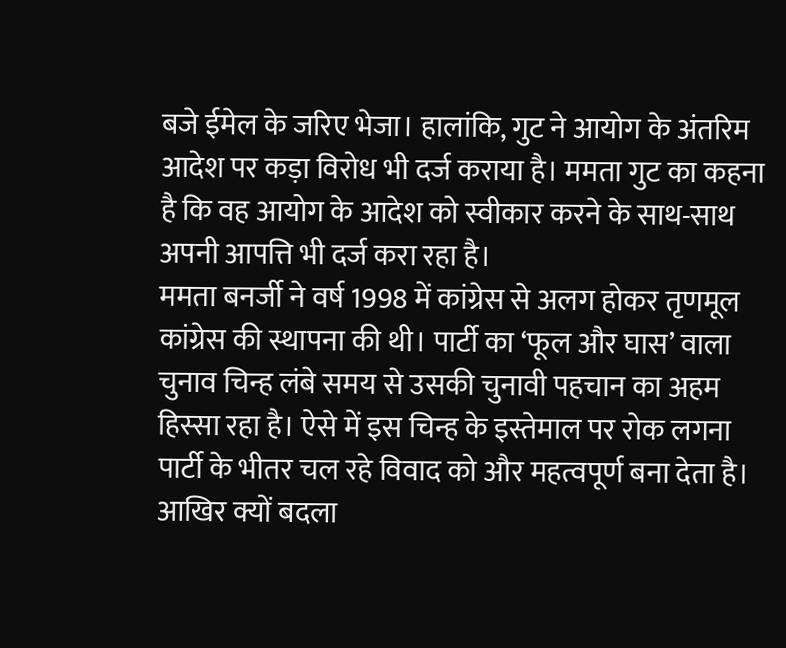बजे ईमेल के जरिए भेजा। हालांकि, गुट ने आयोग के अंतरिम आदेश पर कड़ा विरोध भी दर्ज कराया है। ममता गुट का कहना है कि वह आयोग के आदेश को स्वीकार करने के साथ-साथ अपनी आपत्ति भी दर्ज करा रहा है।
ममता बनर्जी ने वर्ष 1998 में कांग्रेस से अलग होकर तृणमूल कांग्रेस की स्थापना की थी। पार्टी का ‘फूल और घास’ वाला चुनाव चिन्ह लंबे समय से उसकी चुनावी पहचान का अहम हिस्सा रहा है। ऐसे में इस चिन्ह के इस्तेमाल पर रोक लगना पार्टी के भीतर चल रहे विवाद को और महत्वपूर्ण बना देता है।
आखिर क्यों बदला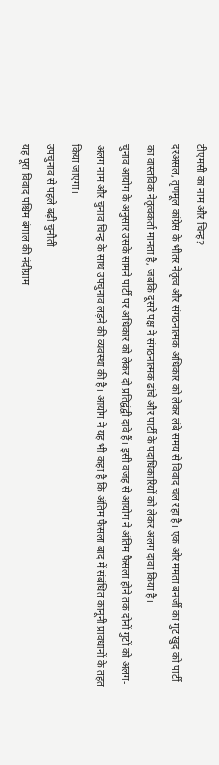टीएमसी का नाम और चिन्ह?
दरअसल, तृणमूल कांग्रेस के भीतर नेतृत्व और संगठनात्मक अधिकार को लेकर लंबे समय से विवाद चल रहा है। एक ओर ममता बनर्जी का गुट खुद को पार्टी का वास्तविक नेतृत्वकर्ता मानता है, जबकि दूसरे पक्ष ने संगठनात्मक ढांचे और पार्टी के पदाधिकारियों को लेकर अलग दावा किया है।
चुनाव आयोग के अनुसार उसके सामने पार्टी पर अधिकार को लेकर दो प्रतिद्वंद्वी दावे हैं। इसी वजह से आयोग ने अंतिम फैसला होने तक दोनों गुटों को अलग-अलग नाम और चुनाव चिन्ह के साथ उपचुनाव लड़ने की व्यवस्था की है। आयोग ने यह भी कहा है कि अंतिम फैसला बाद में संबंधित कानूनी प्रावधानों के तहत किया जाएगा।
उपचुनाव से पहले बढ़ी चुनौती
यह पूरा विवाद पश्चिम बंगाल की नंदीग्राम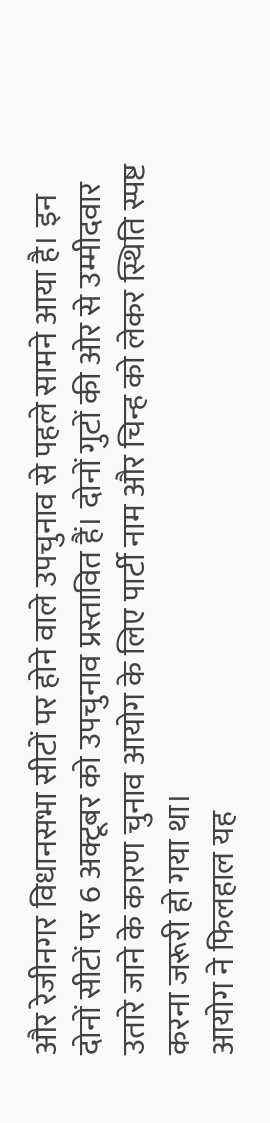और रेजीनगर विधानसभा सीटों पर होने वाले उपचुनाव से पहले सामने आया है। इन दोनों सीटों पर 6 अक्टूबर को उपचुनाव प्रस्तावित हैं। दोनों गुटों की ओर से उम्मीदवार उतारे जाने के कारण चुनाव आयोग के लिए पार्टी नाम और चिन्ह को लेकर स्थिति स्पष्ट करना जरूरी हो गया था।
आयोग ने फिलहाल यह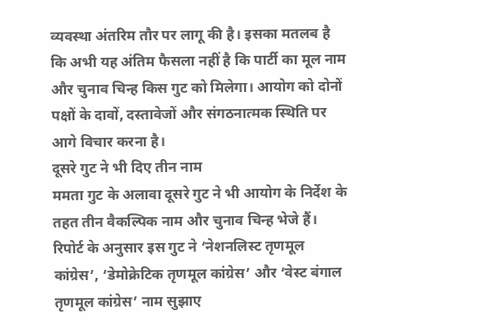व्यवस्था अंतरिम तौर पर लागू की है। इसका मतलब है कि अभी यह अंतिम फैसला नहीं है कि पार्टी का मूल नाम और चुनाव चिन्ह किस गुट को मिलेगा। आयोग को दोनों पक्षों के दावों, दस्तावेजों और संगठनात्मक स्थिति पर आगे विचार करना है।
दूसरे गुट ने भी दिए तीन नाम
ममता गुट के अलावा दूसरे गुट ने भी आयोग के निर्देश के तहत तीन वैकल्पिक नाम और चुनाव चिन्ह भेजे हैं। रिपोर्ट के अनुसार इस गुट ने ‘नेशनलिस्ट तृणमूल कांग्रेस’, ‘डेमोक्रेटिक तृणमूल कांग्रेस’ और ‘वेस्ट बंगाल तृणमूल कांग्रेस’ नाम सुझाए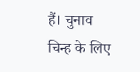हैं। चुनाव चिन्ह के लिए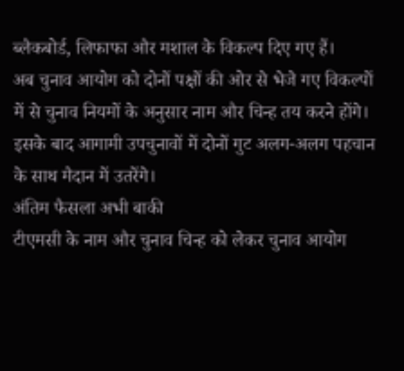ब्लैकबोर्ड, लिफाफा और मशाल के विकल्प दिए गए हैं।
अब चुनाव आयोग को दोनों पक्षों की ओर से भेजे गए विकल्पों में से चुनाव नियमों के अनुसार नाम और चिन्ह तय करने होंगे। इसके बाद आगामी उपचुनावों में दोनों गुट अलग-अलग पहचान के साथ मैदान में उतरेंगे।
अंतिम फैसला अभी बाकी
टीएमसी के नाम और चुनाव चिन्ह को लेकर चुनाव आयोग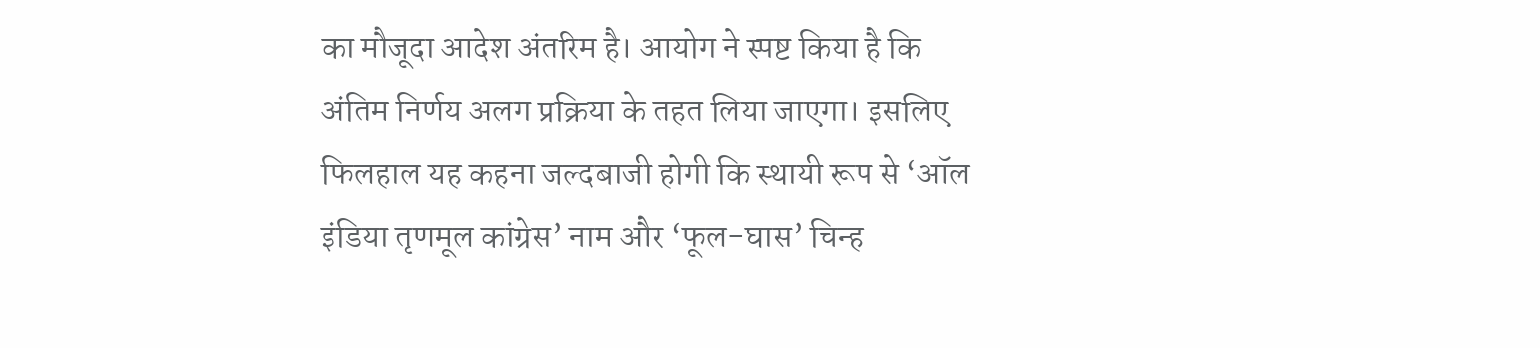का मौजूदा आदेश अंतरिम है। आयोग ने स्पष्ट किया है कि अंतिम निर्णय अलग प्रक्रिया के तहत लिया जाएगा। इसलिए फिलहाल यह कहना जल्दबाजी होगी कि स्थायी रूप से ‘ऑल इंडिया तृणमूल कांग्रेस’ नाम और ‘फूल-घास’ चिन्ह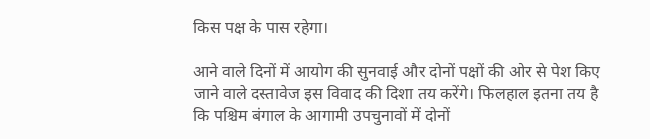किस पक्ष के पास रहेगा।

आने वाले दिनों में आयोग की सुनवाई और दोनों पक्षों की ओर से पेश किए जाने वाले दस्तावेज इस विवाद की दिशा तय करेंगे। फिलहाल इतना तय है कि पश्चिम बंगाल के आगामी उपचुनावों में दोनों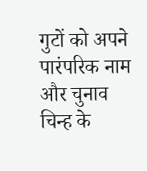गुटों को अपने पारंपरिक नाम और चुनाव चिन्ह के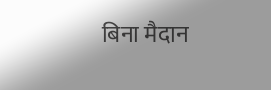बिना मैदान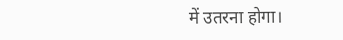में उतरना होगा।